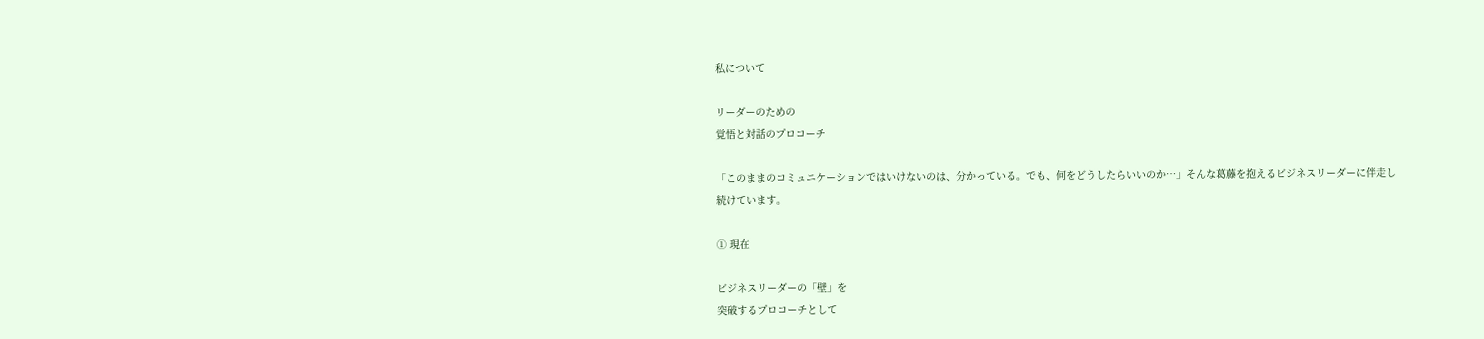私について

リーダーのための
覚悟と対話のプロコーチ

「このままのコミュニケーションではいけないのは、分かっている。でも、何をどうしたらいいのか…」そんな葛藤を抱えるビジネスリーダーに伴走し続けています。

① 現在

ビジネスリーダーの「壁」を
突破するプロコーチとして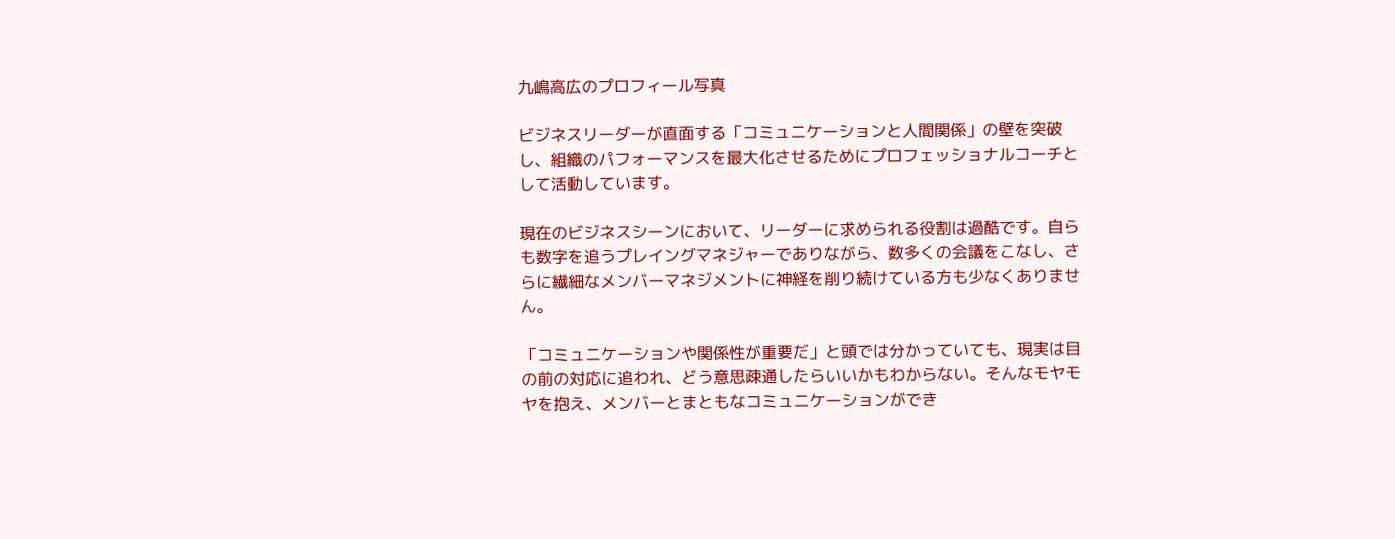九嶋高広のプロフィール写真

ビジネスリーダーが直面する「コミュニケーションと人間関係」の壁を突破し、組織のパフォーマンスを最大化させるためにプロフェッショナルコーチとして活動しています。

現在のビジネスシーンにおいて、リーダーに求められる役割は過酷です。自らも数字を追うプレイングマネジャーでありながら、数多くの会議をこなし、さらに繊細なメンバーマネジメントに神経を削り続けている方も少なくありません。

「コミュニケーションや関係性が重要だ」と頭では分かっていても、現実は目の前の対応に追われ、どう意思疎通したらいいかもわからない。そんなモヤモヤを抱え、メンバーとまともなコミュニケーションができ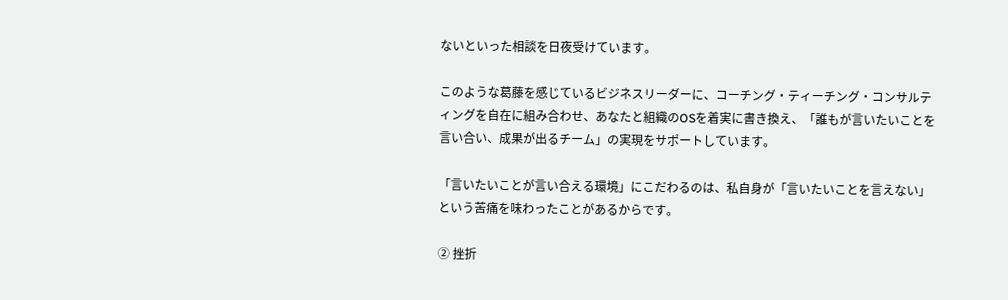ないといった相談を日夜受けています。

このような葛藤を感じているビジネスリーダーに、コーチング・ティーチング・コンサルティングを自在に組み合わせ、あなたと組織のOSを着実に書き換え、「誰もが言いたいことを言い合い、成果が出るチーム」の実現をサポートしています。

「言いたいことが言い合える環境」にこだわるのは、私自身が「言いたいことを言えない」という苦痛を味わったことがあるからです。

② 挫折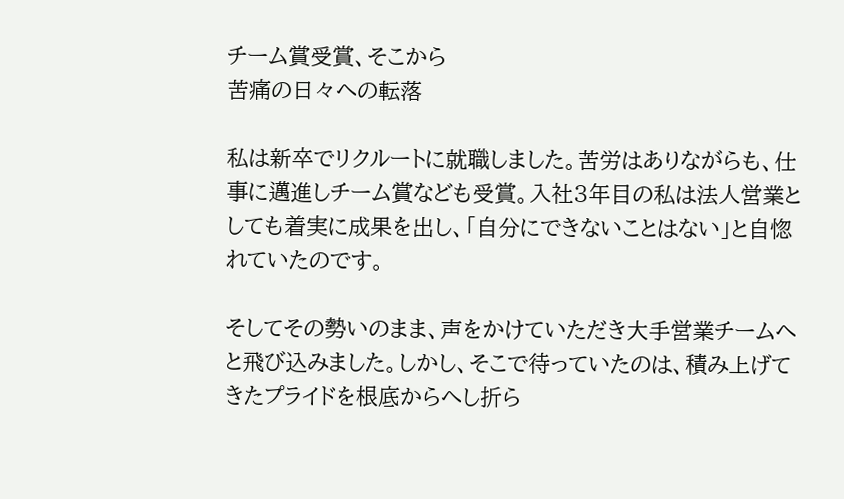チーム賞受賞、そこから
苦痛の日々への転落

私は新卒でリクルートに就職しました。苦労はありながらも、仕事に邁進しチーム賞なども受賞。入社3年目の私は法人営業としても着実に成果を出し、「自分にできないことはない」と自惚れていたのです。

そしてその勢いのまま、声をかけていただき大手営業チームへと飛び込みました。しかし、そこで待っていたのは、積み上げてきたプライドを根底からへし折ら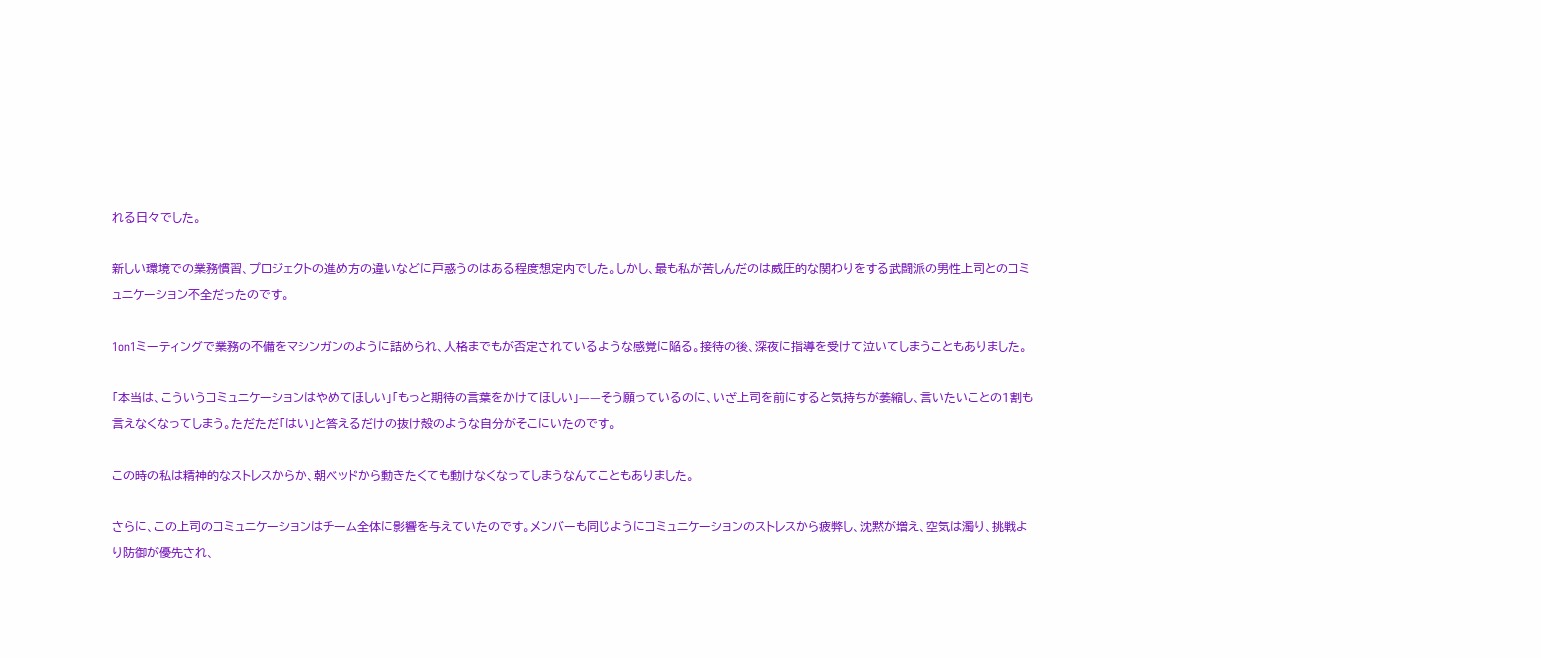れる日々でした。

新しい環境での業務慣習、プロジェクトの進め方の違いなどに戸惑うのはある程度想定内でした。しかし、最も私が苦しんだのは威圧的な関わりをする武闘派の男性上司とのコミュニケーション不全だったのです。

1on1ミーティングで業務の不備をマシンガンのように詰められ、人格までもが否定されているような感覚に陥る。接待の後、深夜に指導を受けて泣いてしまうこともありました。

「本当は、こういうコミュニケーションはやめてほしい」「もっと期待の言葉をかけてほしい」——そう願っているのに、いざ上司を前にすると気持ちが萎縮し、言いたいことの1割も言えなくなってしまう。ただただ「はい」と答えるだけの抜け殻のような自分がそこにいたのです。

この時の私は精神的なストレスからか、朝ベッドから動きたくても動けなくなってしまうなんてこともありました。

さらに、この上司のコミュニケーションはチーム全体に影響を与えていたのです。メンバーも同じようにコミュニケーションのストレスから疲弊し、沈黙が増え、空気は濁り、挑戦より防御が優先され、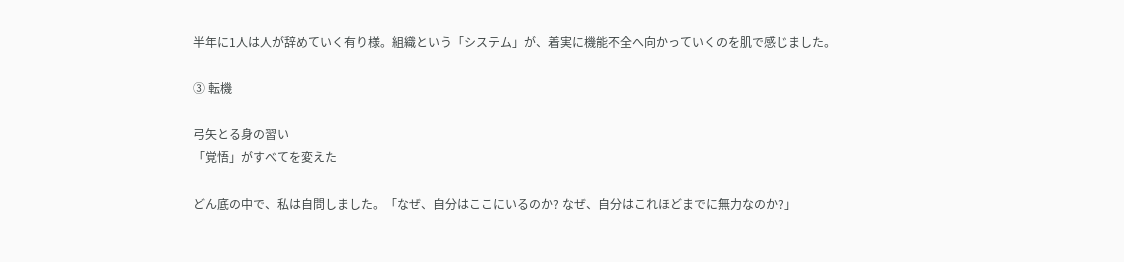半年に1人は人が辞めていく有り様。組織という「システム」が、着実に機能不全へ向かっていくのを肌で感じました。

③ 転機

弓矢とる身の習い
「覚悟」がすべてを変えた

どん底の中で、私は自問しました。「なぜ、自分はここにいるのか? なぜ、自分はこれほどまでに無力なのか?」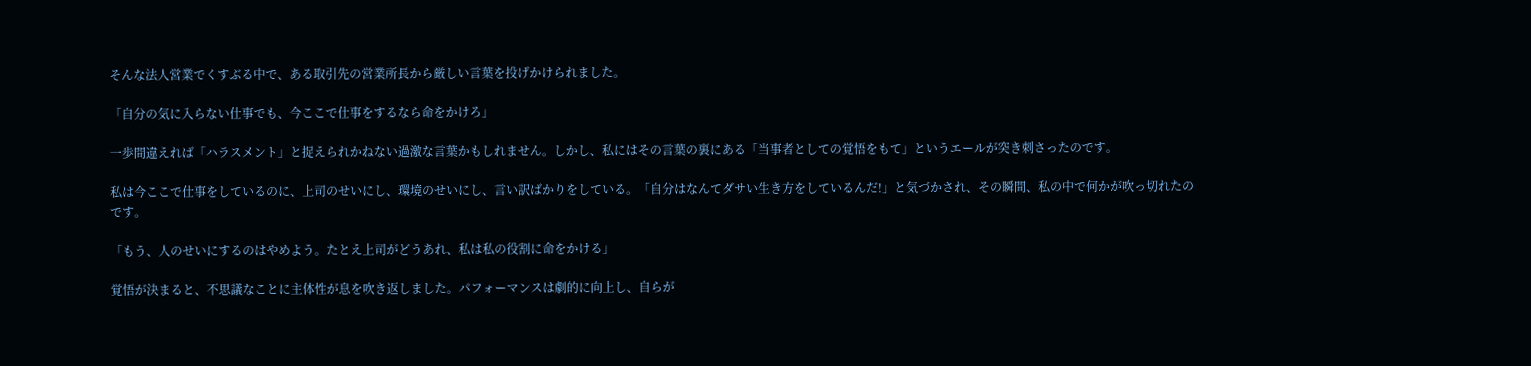そんな法人営業でくすぶる中で、ある取引先の営業所長から厳しい言葉を投げかけられました。

「自分の気に入らない仕事でも、今ここで仕事をするなら命をかけろ」

一歩間違えれば「ハラスメント」と捉えられかねない過激な言葉かもしれません。しかし、私にはその言葉の裏にある「当事者としての覚悟をもて」というエールが突き刺さったのです。

私は今ここで仕事をしているのに、上司のせいにし、環境のせいにし、言い訳ばかりをしている。「自分はなんてダサい生き方をしているんだ!」と気づかされ、その瞬間、私の中で何かが吹っ切れたのです。

「もう、人のせいにするのはやめよう。たとえ上司がどうあれ、私は私の役割に命をかける」

覚悟が決まると、不思議なことに主体性が息を吹き返しました。パフォーマンスは劇的に向上し、自らが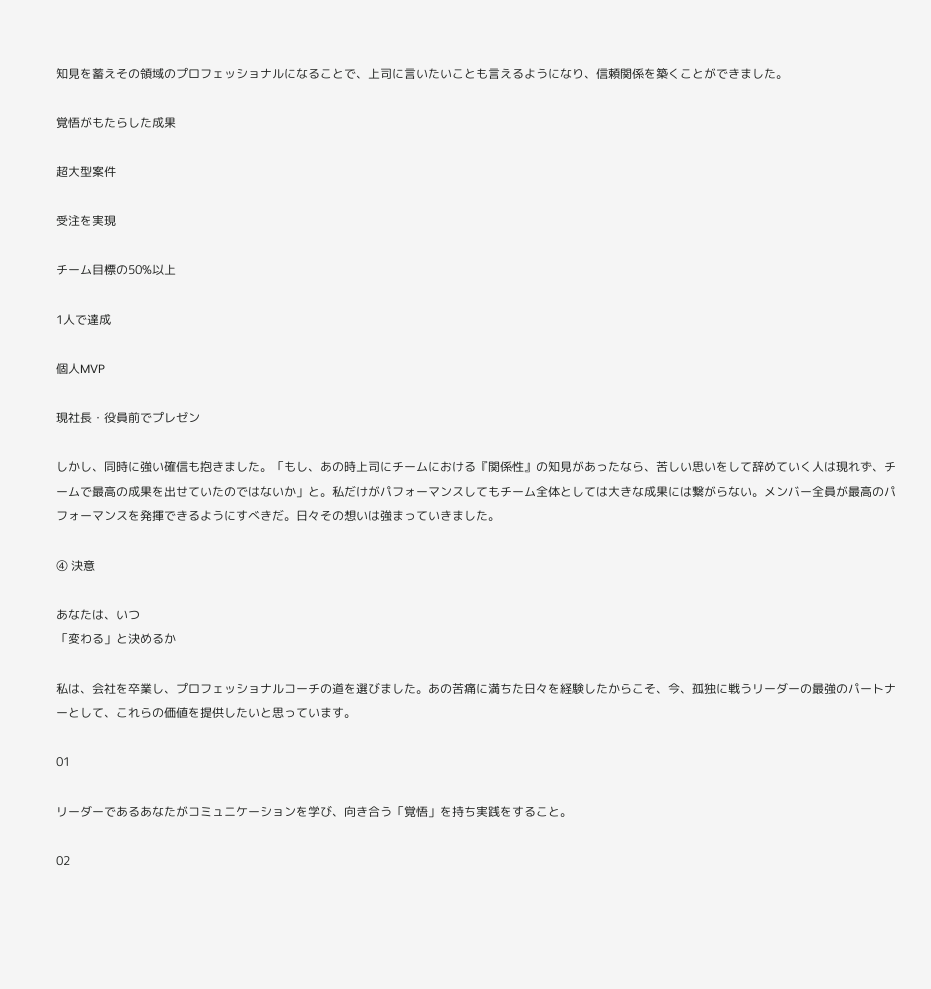知見を蓄えその領域のプロフェッショナルになることで、上司に言いたいことも言えるようになり、信頼関係を築くことができました。

覚悟がもたらした成果

超大型案件

受注を実現

チーム目標の50%以上

1人で達成

個人MVP

現社長・役員前でプレゼン

しかし、同時に強い確信も抱きました。「もし、あの時上司にチームにおける『関係性』の知見があったなら、苦しい思いをして辞めていく人は現れず、チームで最高の成果を出せていたのではないか」と。私だけがパフォーマンスしてもチーム全体としては大きな成果には繋がらない。メンバー全員が最高のパフォーマンスを発揮できるようにすべきだ。日々その想いは強まっていきました。

④ 決意

あなたは、いつ
「変わる」と決めるか

私は、会社を卒業し、プロフェッショナルコーチの道を選びました。あの苦痛に満ちた日々を経験したからこそ、今、孤独に戦うリーダーの最強のパートナーとして、これらの価値を提供したいと思っています。

01

リーダーであるあなたがコミュニケーションを学び、向き合う「覚悟」を持ち実践をすること。

02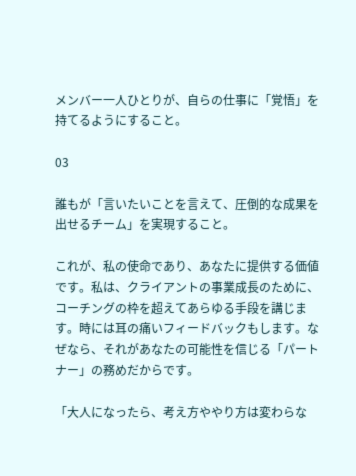メンバー一人ひとりが、自らの仕事に「覚悟」を持てるようにすること。

03

誰もが「言いたいことを言えて、圧倒的な成果を出せるチーム」を実現すること。

これが、私の使命であり、あなたに提供する価値です。私は、クライアントの事業成長のために、コーチングの枠を超えてあらゆる手段を講じます。時には耳の痛いフィードバックもします。なぜなら、それがあなたの可能性を信じる「パートナー」の務めだからです。

「大人になったら、考え方ややり方は変わらな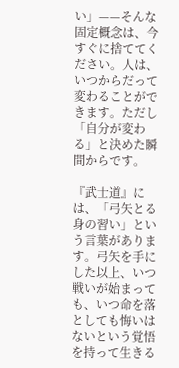い」——そんな固定概念は、今すぐに捨ててください。人は、いつからだって変わることができます。ただし「自分が変わる」と決めた瞬間からです。

『武士道』には、「弓矢とる身の習い」という言葉があります。弓矢を手にした以上、いつ戦いが始まっても、いつ命を落としても悔いはないという覚悟を持って生きる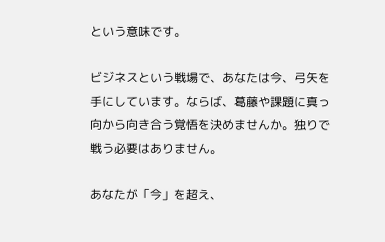という意味です。

ビジネスという戦場で、あなたは今、弓矢を手にしています。ならば、葛藤や課題に真っ向から向き合う覚悟を決めませんか。独りで戦う必要はありません。

あなたが「今」を超え、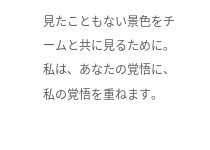見たこともない景色をチームと共に見るために。
私は、あなたの覚悟に、私の覚悟を重ねます。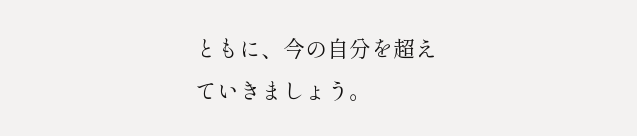ともに、今の自分を超えていきましょう。